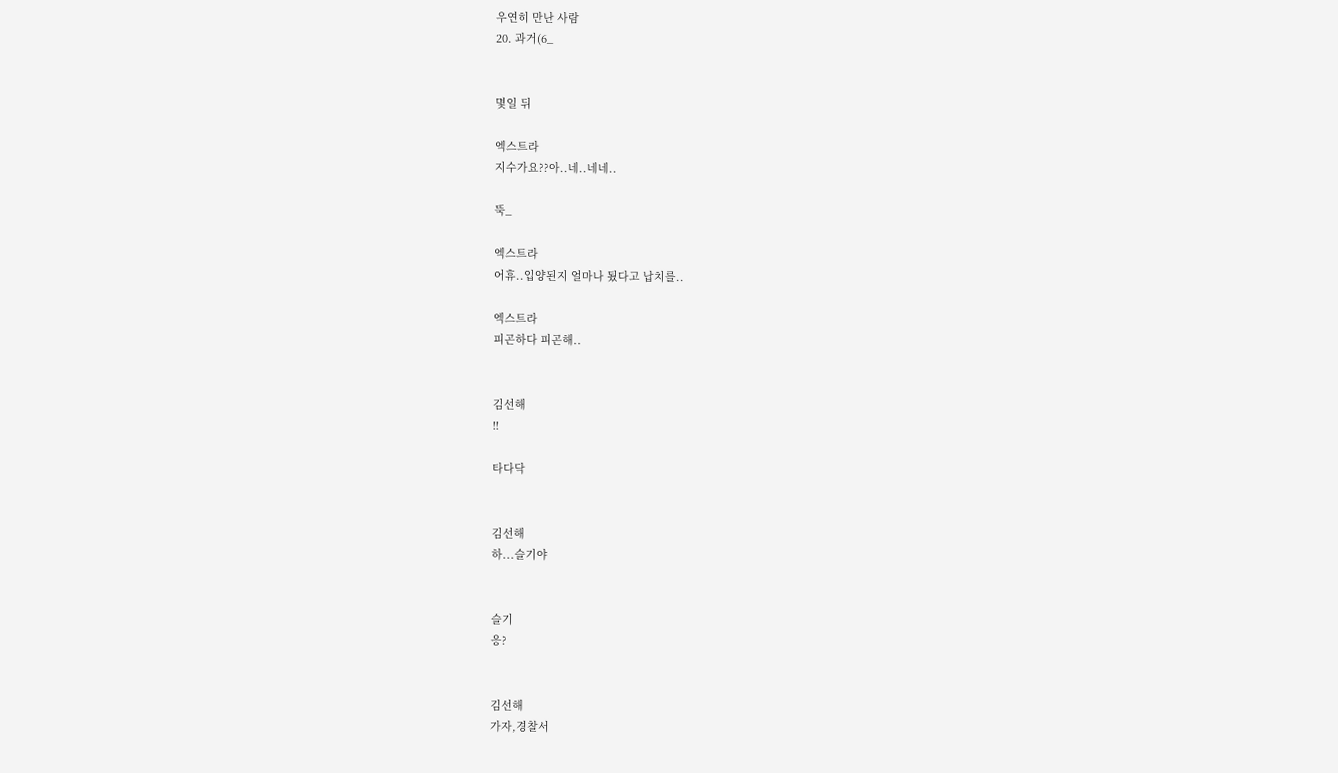우연히 만난 사람
20. 과거(6_


몇일 뒤

엑스트라
지수가요??아..네..네네..

뚝_

엑스트라
어휴..입양된지 얼마나 됬다고 납치를..

엑스트라
피곤하다 피곤해..


김선해
!!

타다닥


김선해
하...슬기야


슬기
응?


김선해
가자,경찰서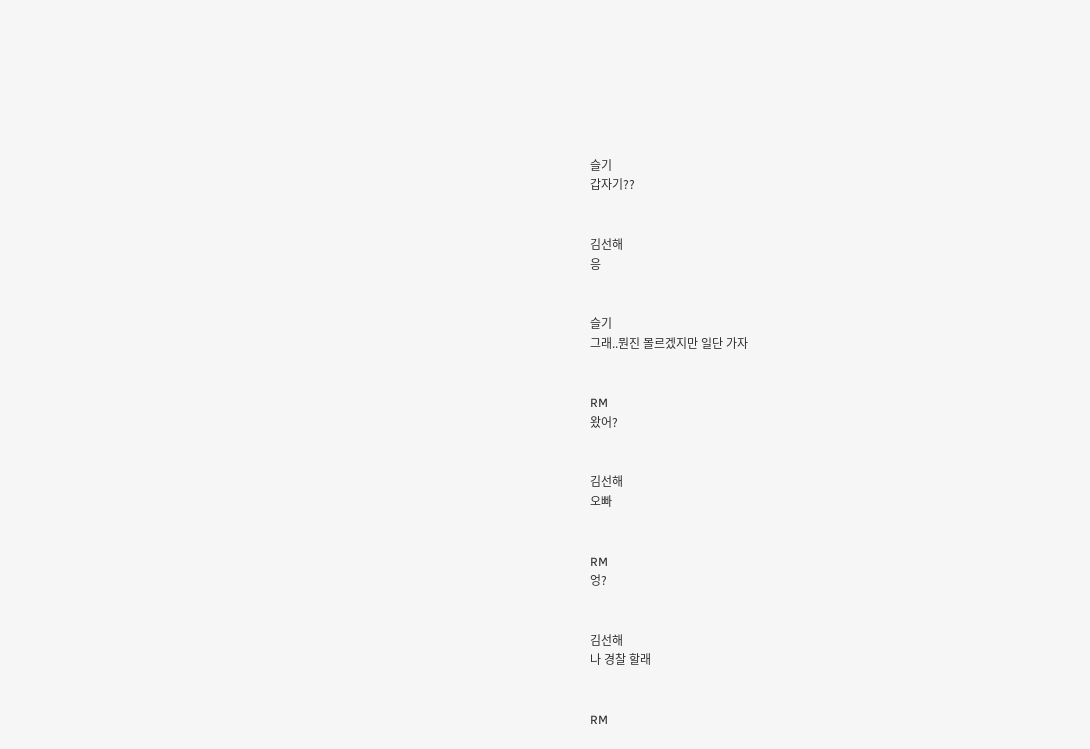슬기
갑자기??


김선해
응


슬기
그래..뭔진 몰르겠지만 일단 가자


RM
왔어?


김선해
오빠


RM
엉?


김선해
나 경찰 할래


RM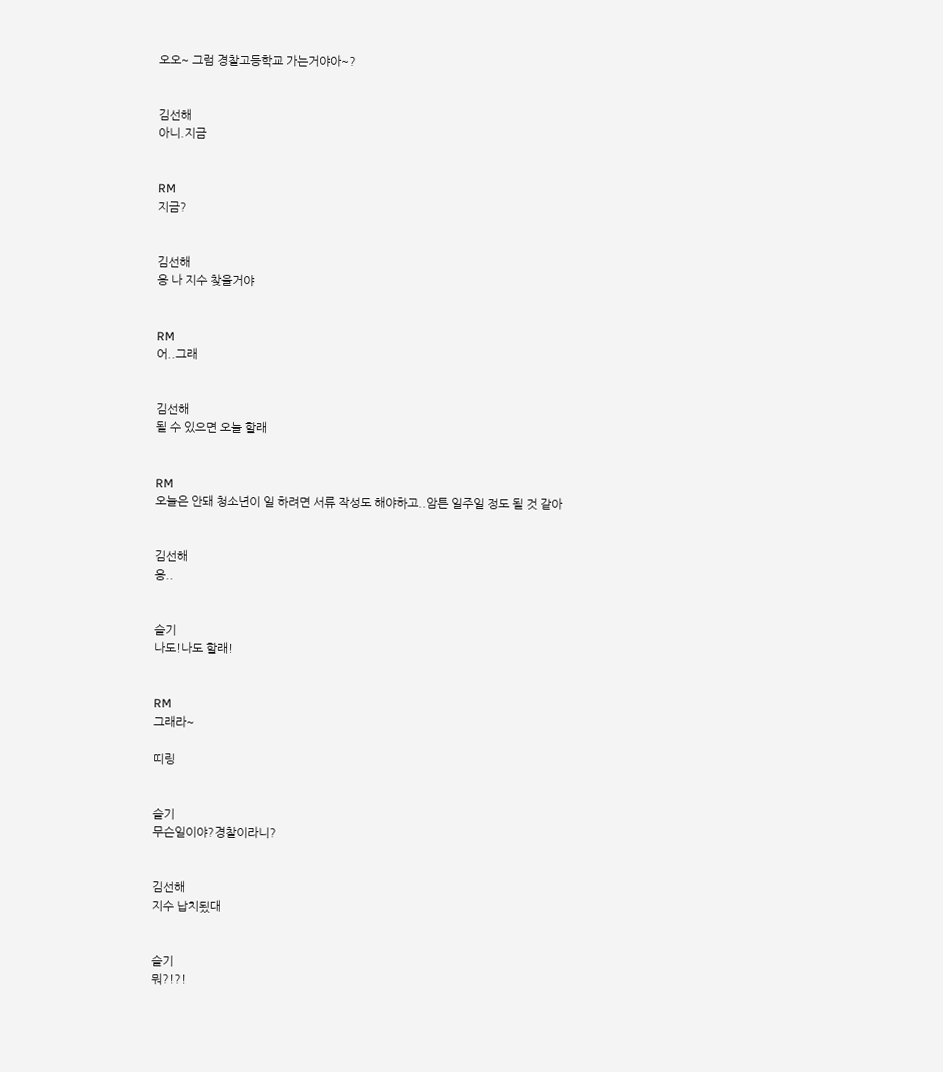오오~ 그럼 경찰고등학교 가는거야아~?


김선해
아니.지금


RM
지금?


김선해
응 나 지수 찾을거야


RM
어..그래


김선해
될 수 있으면 오늘 할래


RM
오늘은 안돼 청소년이 일 하려면 서류 작성도 해야하고..암튼 일주일 정도 될 것 같아


김선해
응..


슬기
나도!나도 할래!


RM
그래라~

띠링


슬기
무슨일이야?경찰이라니?


김선해
지수 납치됬대


슬기
뭐?!?!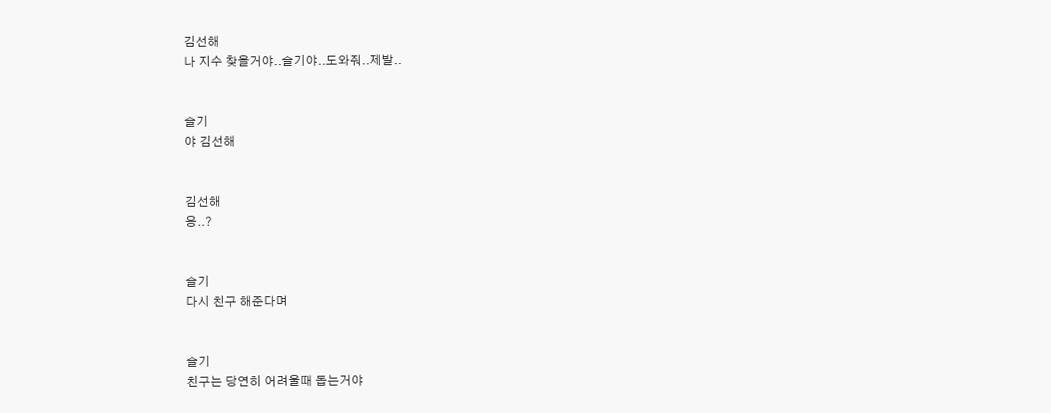김선해
나 지수 찾을거야..슬기야..도와줘..제발..


슬기
야 김선해


김선해
응..?


슬기
다시 친구 해준다며


슬기
친구는 당연히 어려울때 돕는거야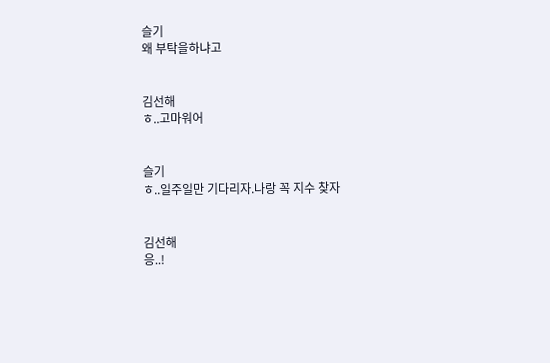슬기
왜 부탁을하냐고


김선해
ㅎ..고마워어


슬기
ㅎ..일주일만 기다리자.나랑 꼭 지수 찾자


김선해
응..!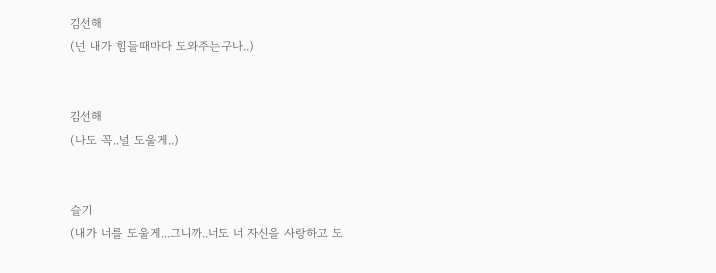김선해
(넌 내가 힘들때마다 도와주는구나..)


김선해
(나도 꼭..널 도울게..)


슬기
(내가 너를 도울게...그니까..너도 너 자신을 사랑하고 도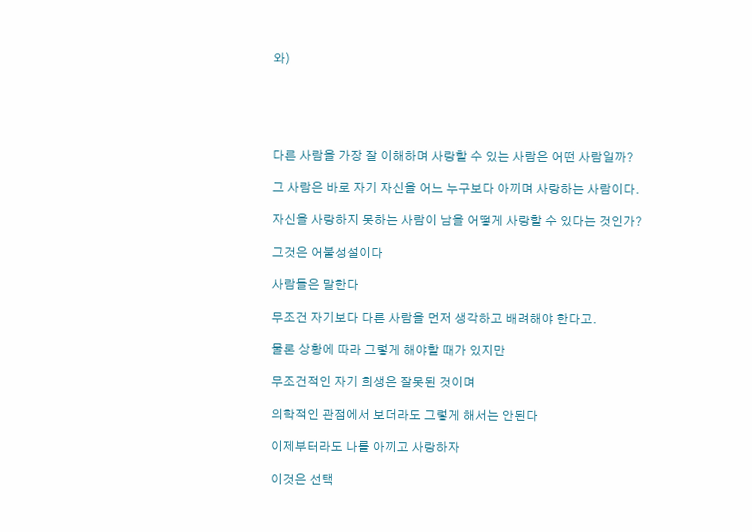와)





다른 사람을 가장 잘 이해하며 사랑할 수 있는 사람은 어떤 사람일까?

그 사람은 바로 자기 자신을 어느 누구보다 아끼며 사랑하는 사람이다.

자신을 사랑하지 못하는 사람이 남을 어떻게 사랑할 수 있다는 것인가?

그것은 어불성설이다

사람들은 말한다

무조건 자기보다 다른 사람을 먼저 생각하고 배려해야 한다고.

물론 상황에 따라 그렇게 해야할 때가 있지만

무조건적인 자기 희생은 잘못된 것이며

의학적인 관점에서 보더라도 그렇게 해서는 안된다

이제부터라도 나를 아끼고 사랑하자

이것은 선택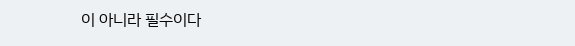이 아니라 필수이다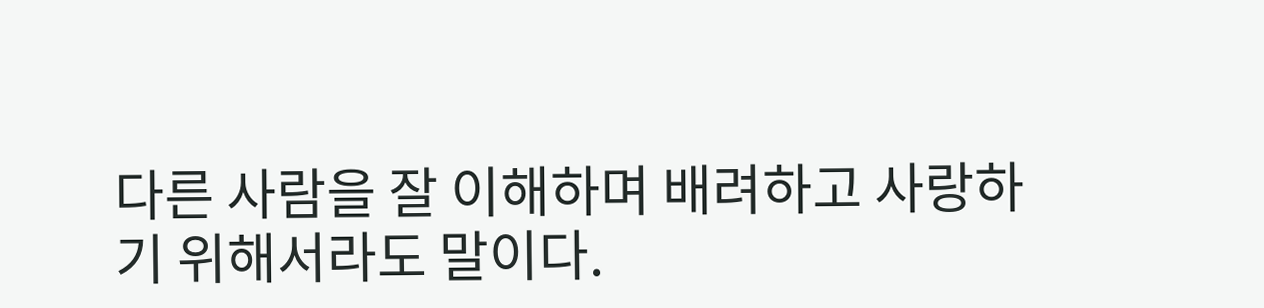다른 사람을 잘 이해하며 배려하고 사랑하기 위해서라도 말이다.